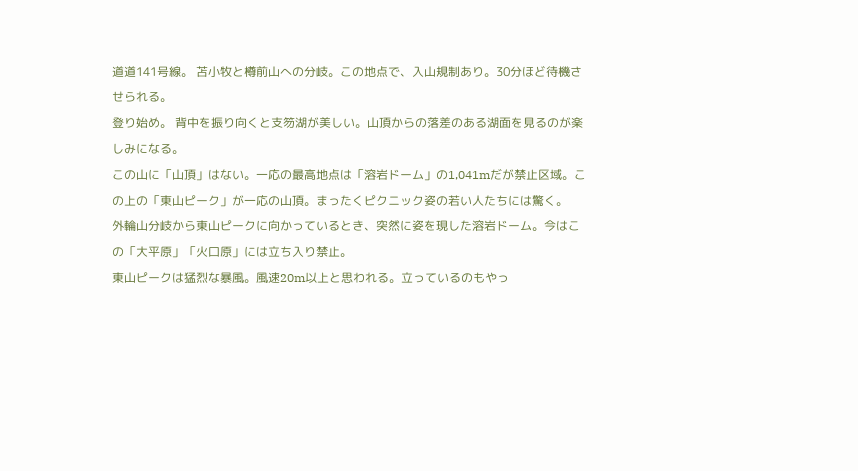道道141号線。 苫小牧と樽前山への分岐。この地点で、入山規制あり。30分ほど待機させられる。
登り始め。 背中を振り向くと支笏湖が美しい。山頂からの落差のある湖面を見るのが楽しみになる。
この山に「山頂」はない。一応の最高地点は「溶岩ドーム」の1,041mだが禁止区域。この上の「東山ピーク」が一応の山頂。まったくピクニック姿の若い人たちには驚く。
外輪山分岐から東山ピークに向かっているとき、突然に姿を現した溶岩ドーム。今はこの「大平原」「火口原」には立ち入り禁止。
東山ピークは猛烈な暴風。風速20m以上と思われる。立っているのもやっ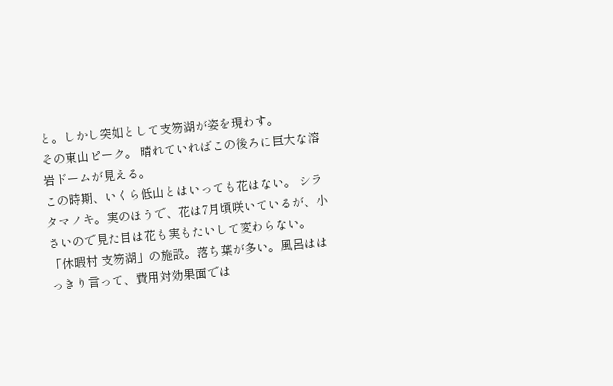と。しかし突如として支笏湖が姿を現わす。
その東山ピーク。 晴れていればこの後ろに巨大な溶岩ドームが見える。
この時期、いくら低山とはいっても花はない。 シラタマノキ。実のほうで、花は7月頃咲いているが、小さいので見た目は花も実もたいして変わらない。
「休暇村 支笏湖」の施設。落ち葉が多い。風呂ははっきり言って、費用対効果面では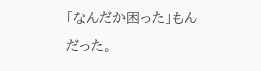「なんだか困った」もんだった。